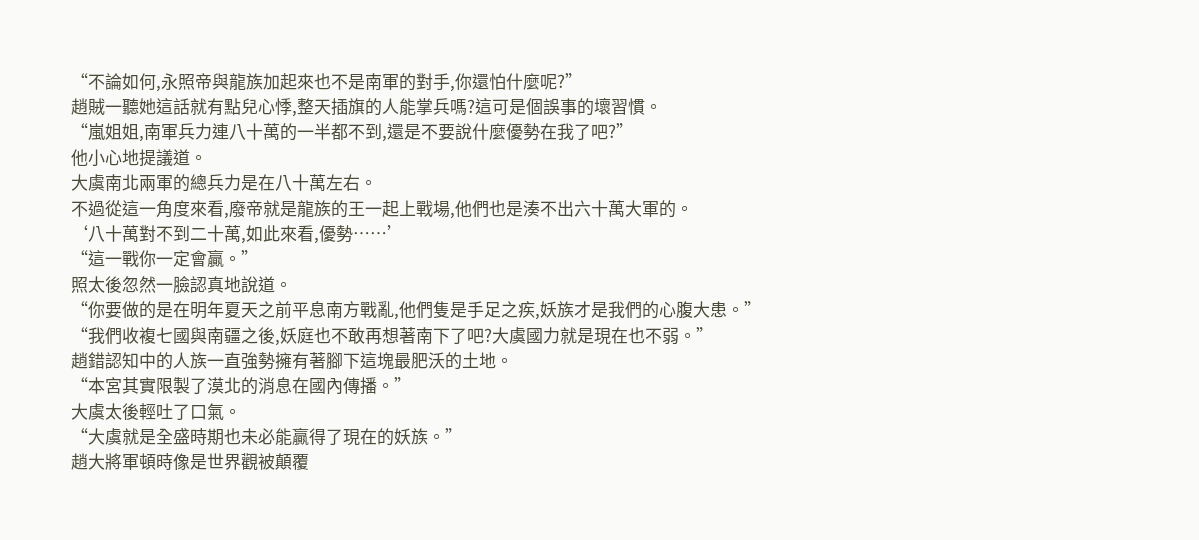“不論如何,永照帝與龍族加起來也不是南軍的對手,你還怕什麼呢?”
趙賊一聽她這話就有點兒心悸,整天插旗的人能掌兵嗎?這可是個誤事的壞習慣。
“嵐姐姐,南軍兵力連八十萬的一半都不到,還是不要說什麼優勢在我了吧?”
他小心地提議道。
大虞南北兩軍的總兵力是在八十萬左右。
不過從這一角度來看,廢帝就是龍族的王一起上戰場,他們也是湊不出六十萬大軍的。
‘八十萬對不到二十萬,如此來看,優勢……’
“這一戰你一定會贏。”
照太後忽然一臉認真地說道。
“你要做的是在明年夏天之前平息南方戰亂,他們隻是手足之疾,妖族才是我們的心腹大患。”
“我們收複七國與南疆之後,妖庭也不敢再想著南下了吧?大虞國力就是現在也不弱。”
趙錯認知中的人族一直強勢擁有著腳下這塊最肥沃的土地。
“本宮其實限製了漠北的消息在國內傳播。”
大虞太後輕吐了口氣。
“大虞就是全盛時期也未必能贏得了現在的妖族。”
趙大將軍頓時像是世界觀被顛覆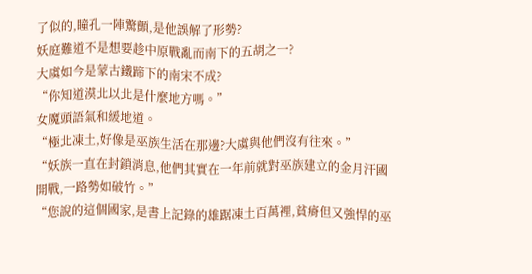了似的,瞳孔一陣驚顫,是他誤解了形勢?
妖庭難道不是想要趁中原戰亂而南下的五胡之一?
大虞如今是蒙古鐵蹄下的南宋不成?
“你知道漠北以北是什麼地方嗎。”
女魔頭語氣和緩地道。
“極北凍土,好像是巫族生活在那邊?大虞與他們沒有往來。”
“妖族一直在封鎖消息,他們其實在一年前就對巫族建立的金月汗國開戰,一路勢如破竹。”
“您說的這個國家,是書上記錄的雄踞凍土百萬裡,貧瘠但又強悍的巫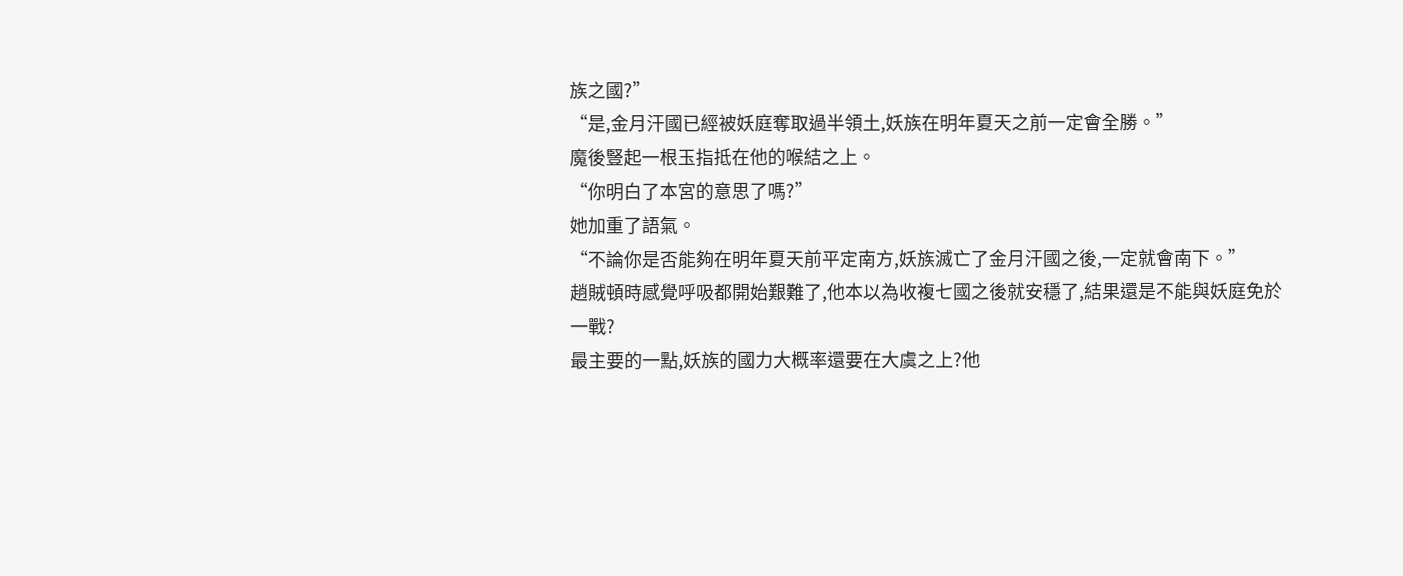族之國?”
“是,金月汗國已經被妖庭奪取過半領土,妖族在明年夏天之前一定會全勝。”
魔後豎起一根玉指抵在他的喉結之上。
“你明白了本宮的意思了嗎?”
她加重了語氣。
“不論你是否能夠在明年夏天前平定南方,妖族滅亡了金月汗國之後,一定就會南下。”
趙賊頓時感覺呼吸都開始艱難了,他本以為收複七國之後就安穩了,結果還是不能與妖庭免於一戰?
最主要的一點,妖族的國力大概率還要在大虞之上?他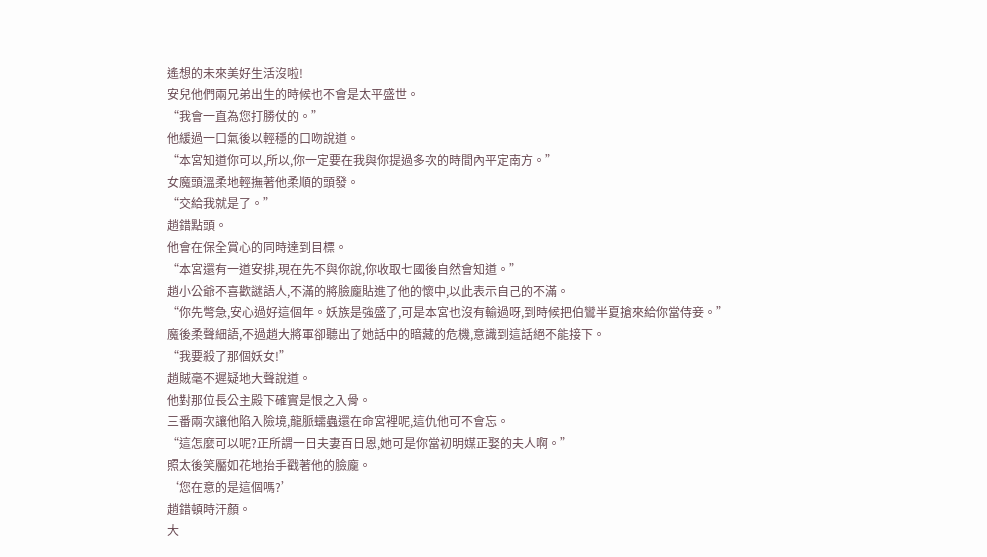遙想的未來美好生活沒啦!
安兒他們兩兄弟出生的時候也不會是太平盛世。
“我會一直為您打勝仗的。”
他緩過一口氣後以輕穩的口吻說道。
“本宮知道你可以,所以,你一定要在我與你提過多次的時間內平定南方。”
女魔頭溫柔地輕撫著他柔順的頭發。
“交給我就是了。”
趙錯點頭。
他會在保全賞心的同時達到目標。
“本宮還有一道安排,現在先不與你說,你收取七國後自然會知道。”
趙小公爺不喜歡謎語人,不滿的將臉龐貼進了他的懷中,以此表示自己的不滿。
“你先彆急,安心過好這個年。妖族是強盛了,可是本宮也沒有輸過呀,到時候把伯鸞半夏搶來給你當侍妾。”
魔後柔聲細語,不過趙大將軍卻聽出了她話中的暗藏的危機,意識到這話絕不能接下。
“我要殺了那個妖女!”
趙賊毫不遲疑地大聲說道。
他對那位長公主殿下確實是恨之入骨。
三番兩次讓他陷入險境,龍脈蠕蟲還在命宮裡呢,這仇他可不會忘。
“這怎麼可以呢?正所謂一日夫妻百日恩,她可是你當初明媒正娶的夫人啊。”
照太後笑靨如花地抬手戳著他的臉龐。
‘您在意的是這個嗎?’
趙錯頓時汗顏。
大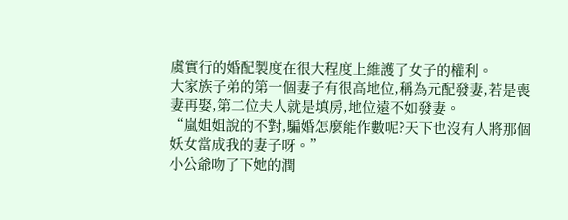虞實行的婚配製度在很大程度上維護了女子的權利。
大家族子弟的第一個妻子有很高地位,稱為元配發妻,若是喪妻再娶,第二位夫人就是填房,地位遠不如發妻。
“嵐姐姐說的不對,騙婚怎麼能作數呢?天下也沒有人將那個妖女當成我的妻子呀。”
小公爺吻了下她的潤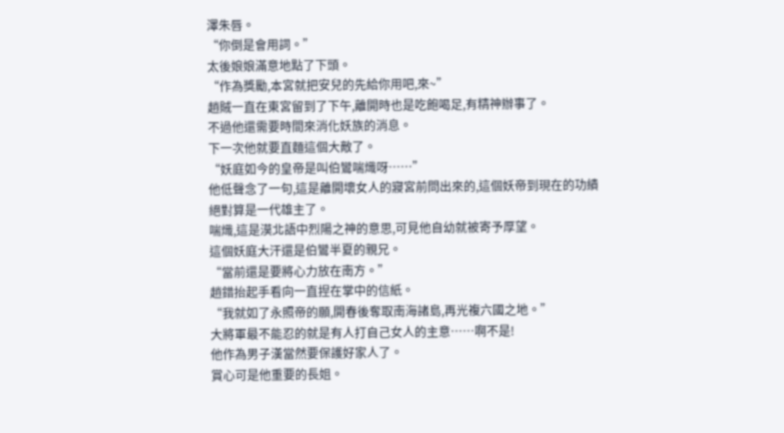澤朱唇。
“你倒是會用詞。”
太後娘娘滿意地點了下頭。
“作為獎勵,本宮就把安兒的先給你用吧,來~”
趙賊一直在東宮留到了下午,離開時也是吃飽喝足,有精神辦事了。
不過他還需要時間來消化妖族的消息。
下一次他就要直麵這個大敵了。
“妖庭如今的皇帝是叫伯鸞喘熾呀……”
他低聲念了一句,這是離開壞女人的寢宮前問出來的,這個妖帝到現在的功績絕對算是一代雄主了。
喘熾,這是漠北語中烈陽之神的意思,可見他自幼就被寄予厚望。
這個妖庭大汗還是伯鸞半夏的親兄。
“當前還是要將心力放在南方。”
趙錯抬起手看向一直捏在掌中的信紙。
“我就如了永照帝的願,開春後奪取南海諸島,再光複六國之地。”
大將軍最不能忍的就是有人打自己女人的主意……啊不是!
他作為男子漢當然要保護好家人了。
賞心可是他重要的長姐。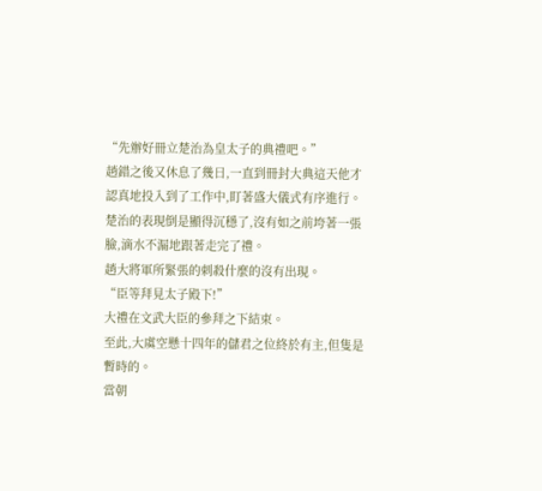“先辦好冊立楚治為皇太子的典禮吧。”
趙錯之後又休息了幾日,一直到冊封大典這天他才認真地投入到了工作中,盯著盛大儀式有序進行。
楚治的表現倒是顯得沉穩了,沒有如之前垮著一張臉,滴水不漏地跟著走完了禮。
趙大將軍所緊張的刺殺什麼的沒有出現。
“臣等拜見太子殿下!”
大禮在文武大臣的參拜之下結束。
至此,大虞空懸十四年的儲君之位終於有主,但隻是暫時的。
當朝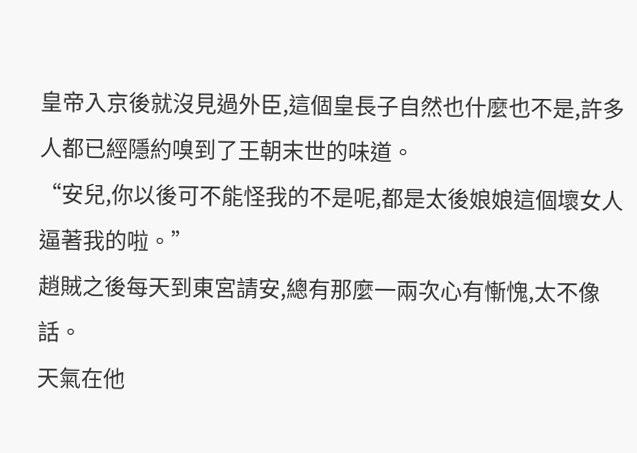皇帝入京後就沒見過外臣,這個皇長子自然也什麼也不是,許多人都已經隱約嗅到了王朝末世的味道。
“安兒,你以後可不能怪我的不是呢,都是太後娘娘這個壞女人逼著我的啦。”
趙賊之後每天到東宮請安,總有那麼一兩次心有慚愧,太不像話。
天氣在他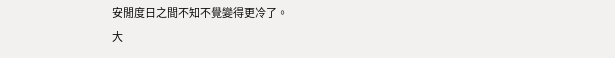安閒度日之間不知不覺變得更冷了。
大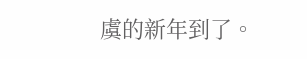虞的新年到了。